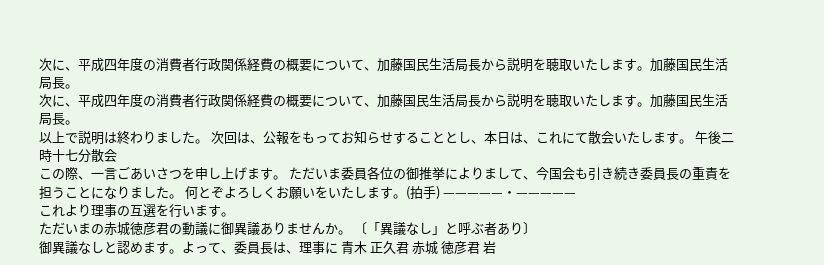次に、平成四年度の消費者行政関係経費の概要について、加藤国民生活局長から説明を聴取いたします。加藤国民生活局長。
次に、平成四年度の消費者行政関係経費の概要について、加藤国民生活局長から説明を聴取いたします。加藤国民生活局長。
以上で説明は終わりました。 次回は、公報をもってお知らせすることとし、本日は、これにて散会いたします。 午後二時十七分散会
この際、一言ごあいさつを申し上げます。 ただいま委員各位の御推挙によりまして、今国会も引き続き委員長の重責を担うことになりました。 何とぞよろしくお願いをいたします。(拍手) —————・—————
これより理事の互選を行います。
ただいまの赤城徳彦君の動議に御異議ありませんか。 〔「異議なし」と呼ぶ者あり〕
御異議なしと認めます。よって、委員長は、理事に 青木 正久君 赤城 徳彦君 岩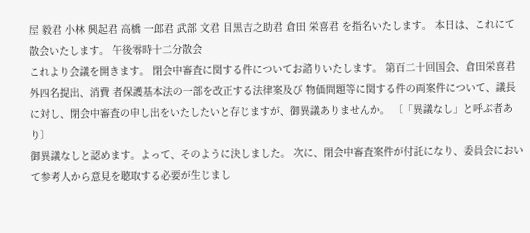屋 毅君 小林 興起君 高橋 一郎君 武部 文君 目黒吉之助君 倉田 栄喜君 を指名いたします。 本日は、これにて散会いたします。 午後零時十二分散会
これより会議を開きます。 閉会中審査に関する件についてお諮りいたします。 第百二十回国会、倉田栄喜君外四名提出、消費 者保護基本法の一部を改正する法律案及び 物価問題等に関する件の両案件について、議長に対し、閉会中審査の申し出をいたしたいと存じますが、御異議ありませんか。 〔「異議なし」と呼ぶ者あり〕
御異議なしと認めます。よって、そのように決しました。 次に、閉会中審査案件が付託になり、委員会において参考人から意見を聴取する必要が生じまし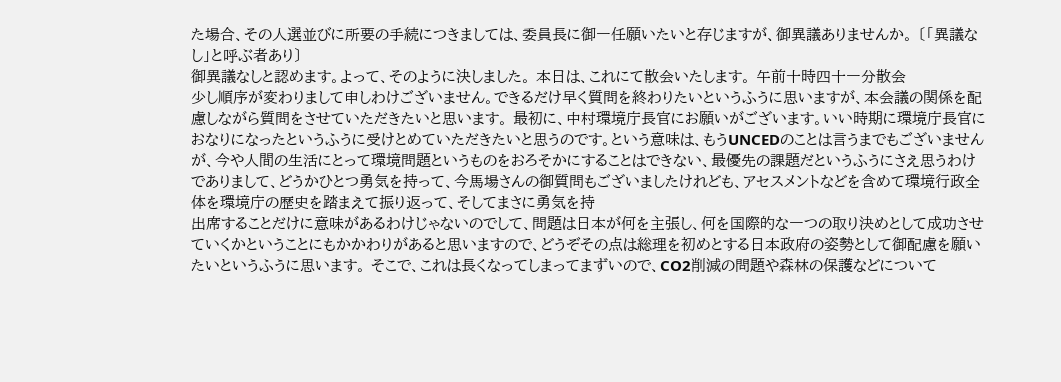た場合、その人選並びに所要の手続につきましては、委員長に御一任願いたいと存じますが、御異議ありませんか。 〔「異議なし」と呼ぶ者あり〕
御異議なしと認めます。よって、そのように決しました。 本日は、これにて散会いたします。 午前十時四十一分散会
少し順序が変わりまして申しわけございません。できるだけ早く質問を終わりたいというふうに思いますが、本会議の関係を配慮しながら質問をさせていただきたいと思います。 最初に、中村環境庁長官にお願いがございます。いい時期に環境庁長官におなりになったというふうに受けとめていただきたいと思うのです。という意味は、もうUNCEDのことは言うまでもございませんが、今や人間の生活にとって環境問題というものをおろそかにすることはできない、最優先の課題だというふうにさえ思うわけでありまして、どうかひとつ勇気を持って、今馬場さんの御質問もございましたけれども、アセスメントなどを含めて環境行政全体を環境庁の歴史を踏まえて振り返って、そしてまさに勇気を持
出席することだけに意味があるわけじゃないのでして、問題は日本が何を主張し、何を国際的な一つの取り決めとして成功させていくかということにもかかわりがあると思いますので、どうぞその点は総理を初めとする日本政府の姿勢として御配慮を願いたいというふうに思います。 そこで、これは長くなってしまってまずいので、CO2削減の問題や森林の保護などについて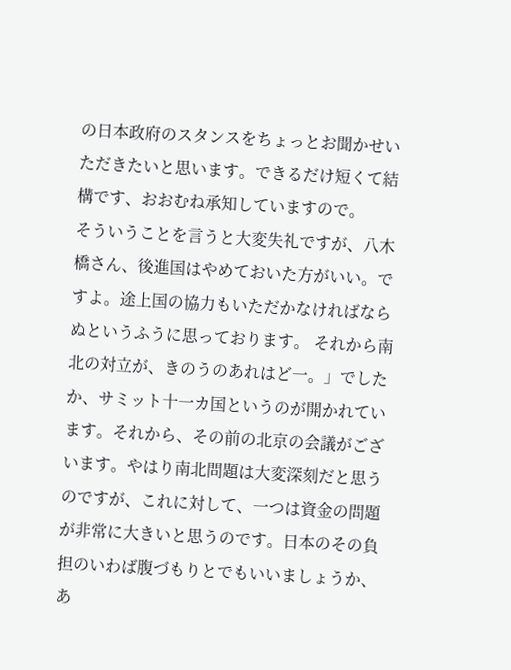の日本政府のスタンスをちょっとお聞かせいただきたいと思います。できるだけ短くて結構です、おおむね承知していますので。
そういうことを言うと大変失礼ですが、八木橋さん、後進国はやめておいた方がいい。ですよ。途上国の協力もいただかなければならぬというふうに思っております。 それから南北の対立が、きのうのあれはど一。」でしたか、サミット十一カ国というのが開かれています。それから、その前の北京の会議がございます。やはり南北問題は大変深刻だと思うのですが、これに対して、一つは資金の問題が非常に大きいと思うのです。日本のその負担のいわば腹づもりとでもいいましょうか、あ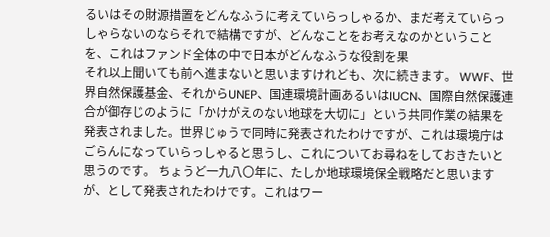るいはその財源措置をどんなふうに考えていらっしゃるか、まだ考えていらっしゃらないのならそれで結構ですが、どんなことをお考えなのかということを、これはファンド全体の中で日本がどんなふうな役割を果
それ以上聞いても前へ進まないと思いますけれども、次に続きます。 WWF、世界自然保護基金、それからUNEP、国連環境計画あるいはIUCN、国際自然保護連合が御存じのように「かけがえのない地球を大切に」という共同作業の結果を発表されました。世界じゅうで同時に発表されたわけですが、これは環境庁はごらんになっていらっしゃると思うし、これについてお尋ねをしておきたいと思うのです。 ちょうど一九八〇年に、たしか地球環境保全戦略だと思いますが、として発表されたわけです。これはワー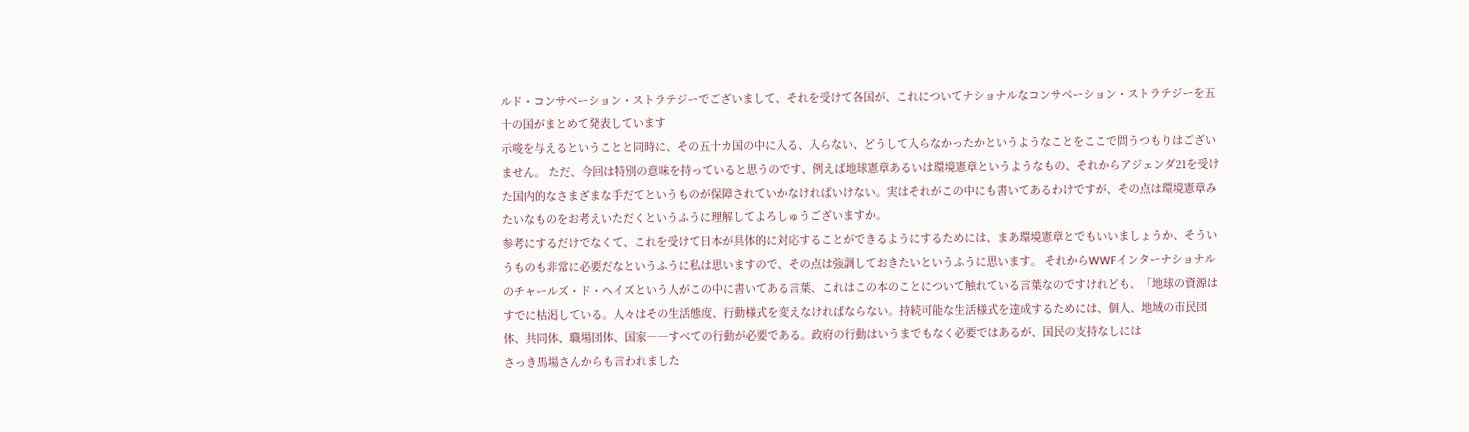ルド・コンサベーション・ストラテジーでございまして、それを受けて各国が、これについてナショナルなコンサベーション・ストラテジーを五十の国がまとめて発表しています
示唆を与えるということと同時に、その五十カ国の中に入る、入らない、どうして入らなかったかというようなことをここで問うつもりはございません。 ただ、今回は特別の意味を持っていると思うのです、例えば地球憲章あるいは環境憲章というようなもの、それからアジェンダ21を受けた国内的なさまざまな手だてというものが保障されていかなければいけない。実はそれがこの中にも書いてあるわけですが、その点は環境憲章みたいなものをお考えいただくというふうに理解してよろしゅうございますか。
参考にするだけでなくて、これを受けて日本が具体的に対応することができるようにするためには、まあ環境憲章とでもいいましょうか、そういうものも非常に必要だなというふうに私は思いますので、その点は強調しておきたいというふうに思います。 それからWWFインターナショナルのチャールズ・ド・ヘイズという人がこの中に書いてある言葉、これはこの本のことについて触れている言葉なのですけれども、「地球の資源はすでに枯渇している。人々はその生活態度、行動様式を変えなければならない。持続可能な生活様式を達成するためには、個人、地域の市民団体、共同体、職場団体、国家――すべての行動が必要である。政府の行動はいうまでもなく必要ではあるが、国民の支持なしには
さっき馬場さんからも言われました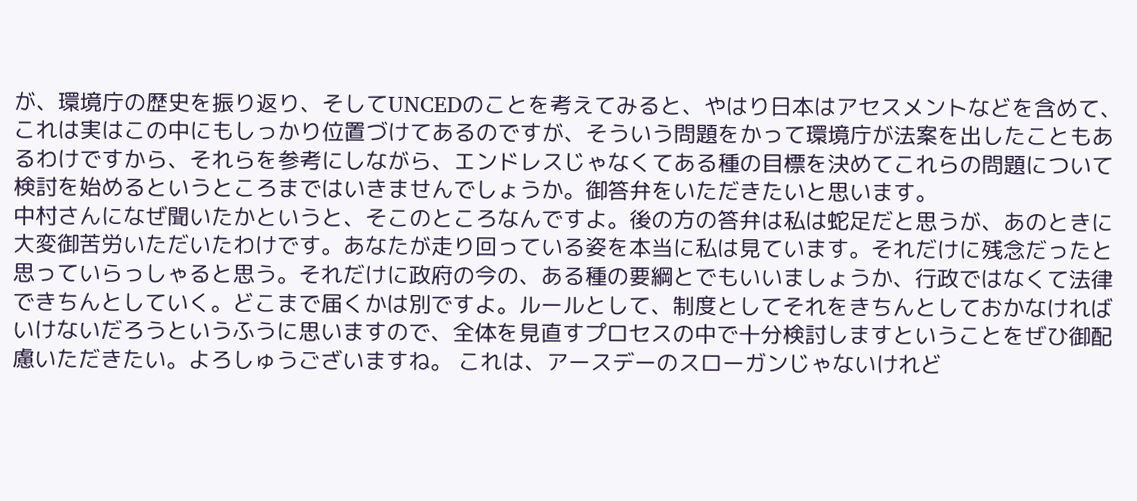が、環境庁の歴史を振り返り、そしてUNCEDのことを考えてみると、やはり日本はアセスメントなどを含めて、これは実はこの中にもしっかり位置づけてあるのですが、そういう問題をかって環境庁が法案を出したこともあるわけですから、それらを参考にしながら、エンドレスじゃなくてある種の目標を決めてこれらの問題について検討を始めるというところまではいきませんでしょうか。御答弁をいただきたいと思います。
中村さんになぜ聞いたかというと、そこのところなんですよ。後の方の答弁は私は蛇足だと思うが、あのときに大変御苦労いただいたわけです。あなたが走り回っている姿を本当に私は見ています。それだけに残念だったと思っていらっしゃると思う。それだけに政府の今の、ある種の要綱とでもいいましょうか、行政ではなくて法律できちんとしていく。どこまで届くかは別ですよ。ルールとして、制度としてそれをきちんとしておかなければいけないだろうというふうに思いますので、全体を見直すプロセスの中で十分検討しますということをぜひ御配慮いただきたい。よろしゅうございますね。 これは、アースデーのスローガンじゃないけれど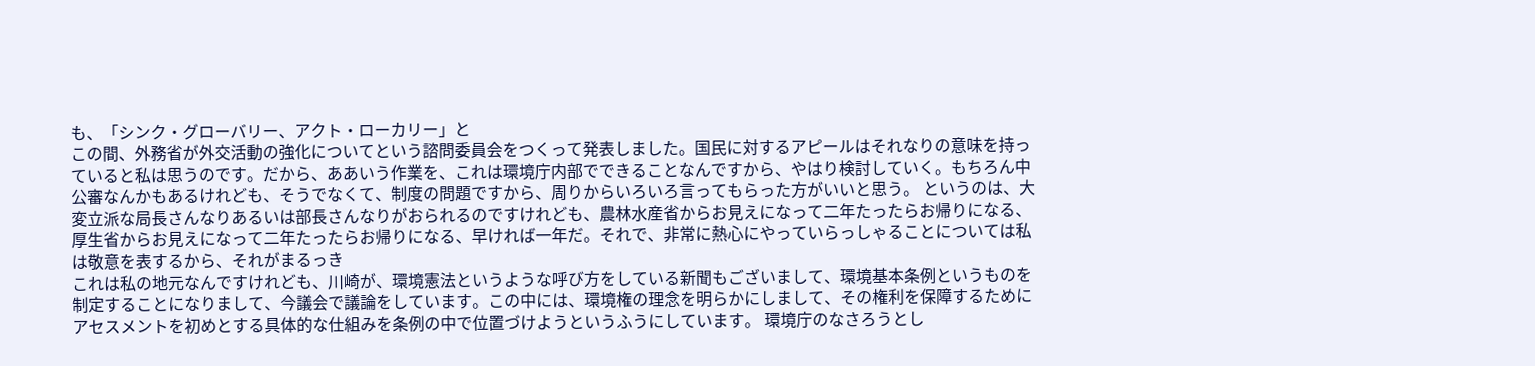も、「シンク・グローバリー、アクト・ローカリー」と
この間、外務省が外交活動の強化についてという諮問委員会をつくって発表しました。国民に対するアピールはそれなりの意味を持っていると私は思うのです。だから、ああいう作業を、これは環境庁内部でできることなんですから、やはり検討していく。もちろん中公審なんかもあるけれども、そうでなくて、制度の問題ですから、周りからいろいろ言ってもらった方がいいと思う。 というのは、大変立派な局長さんなりあるいは部長さんなりがおられるのですけれども、農林水産省からお見えになって二年たったらお帰りになる、厚生省からお見えになって二年たったらお帰りになる、早ければ一年だ。それで、非常に熱心にやっていらっしゃることについては私は敬意を表するから、それがまるっき
これは私の地元なんですけれども、川崎が、環境憲法というような呼び方をしている新聞もございまして、環境基本条例というものを制定することになりまして、今議会で議論をしています。この中には、環境権の理念を明らかにしまして、その権利を保障するためにアセスメントを初めとする具体的な仕組みを条例の中で位置づけようというふうにしています。 環境庁のなさろうとし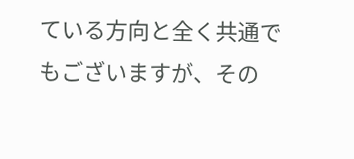ている方向と全く共通でもございますが、その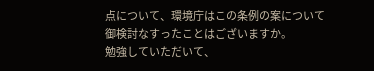点について、環境庁はこの条例の案について御検討なすったことはございますか。
勉強していただいて、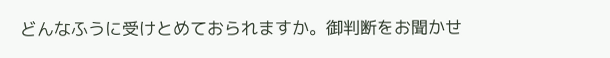どんなふうに受けとめておられますか。御判断をお聞かせ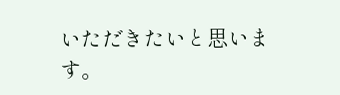いただきたいと思います。